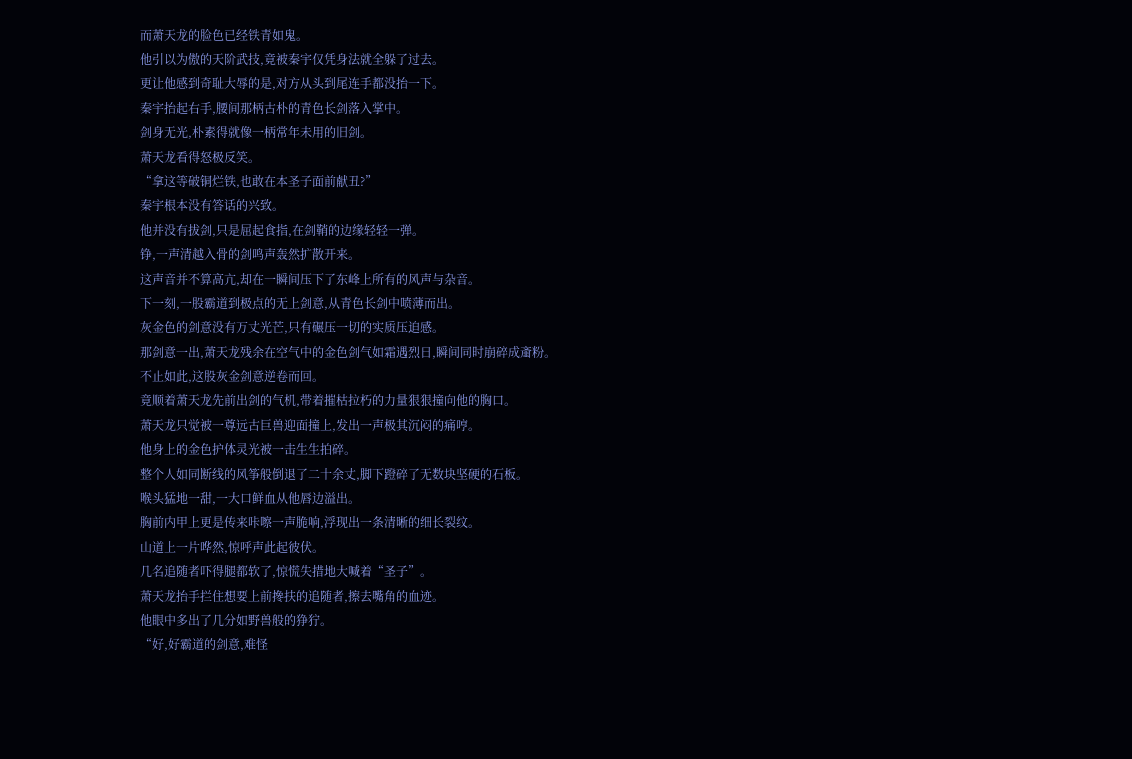而萧天龙的脸色已经铁青如鬼。
他引以为傲的天阶武技,竟被秦宇仅凭身法就全躲了过去。
更让他感到奇耻大辱的是,对方从头到尾连手都没抬一下。
秦宇抬起右手,腰间那柄古朴的青色长剑落入掌中。
剑身无光,朴素得就像一柄常年未用的旧剑。
萧天龙看得怒极反笑。
“拿这等破铜烂铁,也敢在本圣子面前献丑?”
秦宇根本没有答话的兴致。
他并没有拔剑,只是屈起食指,在剑鞘的边缘轻轻一弹。
铮,一声清越入骨的剑鸣声轰然扩散开来。
这声音并不算高亢,却在一瞬间压下了东峰上所有的风声与杂音。
下一刻,一股霸道到极点的无上剑意,从青色长剑中喷薄而出。
灰金色的剑意没有万丈光芒,只有碾压一切的实质压迫感。
那剑意一出,萧天龙残余在空气中的金色剑气如霜遇烈日,瞬间同时崩碎成齑粉。
不止如此,这股灰金剑意逆卷而回。
竟顺着萧天龙先前出剑的气机,带着摧枯拉朽的力量狠狠撞向他的胸口。
萧天龙只觉被一尊远古巨兽迎面撞上,发出一声极其沉闷的痛哼。
他身上的金色护体灵光被一击生生拍碎。
整个人如同断线的风筝般倒退了二十余丈,脚下蹬碎了无数块坚硬的石板。
喉头猛地一甜,一大口鲜血从他唇边溢出。
胸前内甲上更是传来咔嚓一声脆响,浮现出一条清晰的细长裂纹。
山道上一片哗然,惊呼声此起彼伏。
几名追随者吓得腿都软了,惊慌失措地大喊着“圣子”。
萧天龙抬手拦住想要上前搀扶的追随者,擦去嘴角的血迹。
他眼中多出了几分如野兽般的狰狞。
“好,好霸道的剑意,难怪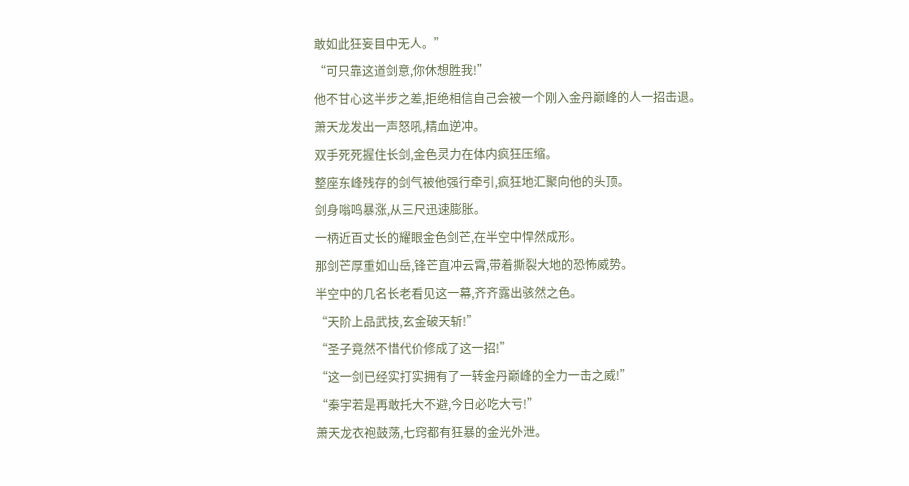敢如此狂妄目中无人。”
“可只靠这道剑意,你休想胜我!”
他不甘心这半步之差,拒绝相信自己会被一个刚入金丹巅峰的人一招击退。
萧天龙发出一声怒吼,精血逆冲。
双手死死握住长剑,金色灵力在体内疯狂压缩。
整座东峰残存的剑气被他强行牵引,疯狂地汇聚向他的头顶。
剑身嗡鸣暴涨,从三尺迅速膨胀。
一柄近百丈长的耀眼金色剑芒,在半空中悍然成形。
那剑芒厚重如山岳,锋芒直冲云霄,带着撕裂大地的恐怖威势。
半空中的几名长老看见这一幕,齐齐露出骇然之色。
“天阶上品武技,玄金破天斩!”
“圣子竟然不惜代价修成了这一招!”
“这一剑已经实打实拥有了一转金丹巅峰的全力一击之威!”
“秦宇若是再敢托大不避,今日必吃大亏!”
萧天龙衣袍鼓荡,七窍都有狂暴的金光外泄。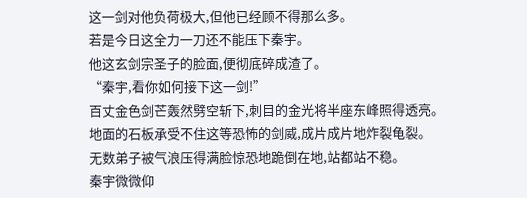这一剑对他负荷极大,但他已经顾不得那么多。
若是今日这全力一刀还不能压下秦宇。
他这玄剑宗圣子的脸面,便彻底碎成渣了。
“秦宇,看你如何接下这一剑!”
百丈金色剑芒轰然劈空斩下,刺目的金光将半座东峰照得透亮。
地面的石板承受不住这等恐怖的剑威,成片成片地炸裂龟裂。
无数弟子被气浪压得满脸惊恐地跪倒在地,站都站不稳。
秦宇微微仰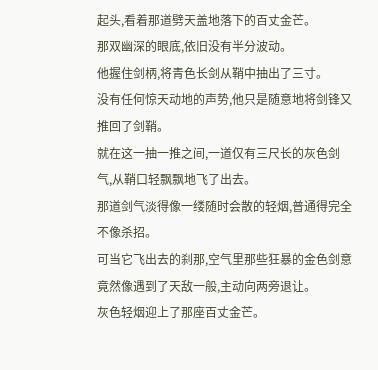起头,看着那道劈天盖地落下的百丈金芒。
那双幽深的眼底,依旧没有半分波动。
他握住剑柄,将青色长剑从鞘中抽出了三寸。
没有任何惊天动地的声势,他只是随意地将剑锋又推回了剑鞘。
就在这一抽一推之间,一道仅有三尺长的灰色剑气,从鞘口轻飘飘地飞了出去。
那道剑气淡得像一缕随时会散的轻烟,普通得完全不像杀招。
可当它飞出去的刹那,空气里那些狂暴的金色剑意竟然像遇到了天敌一般,主动向两旁退让。
灰色轻烟迎上了那座百丈金芒。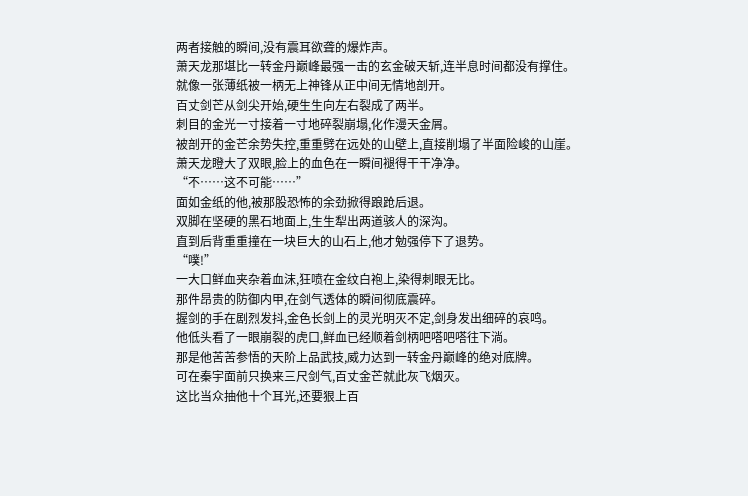两者接触的瞬间,没有震耳欲聋的爆炸声。
萧天龙那堪比一转金丹巅峰最强一击的玄金破天斩,连半息时间都没有撑住。
就像一张薄纸被一柄无上神锋从正中间无情地剖开。
百丈剑芒从剑尖开始,硬生生向左右裂成了两半。
刺目的金光一寸接着一寸地碎裂崩塌,化作漫天金屑。
被剖开的金芒余势失控,重重劈在远处的山壁上,直接削塌了半面险峻的山崖。
萧天龙瞪大了双眼,脸上的血色在一瞬间褪得干干净净。
“不……这不可能……”
面如金纸的他,被那股恐怖的余劲掀得踉跄后退。
双脚在坚硬的黑石地面上,生生犁出两道骇人的深沟。
直到后背重重撞在一块巨大的山石上,他才勉强停下了退势。
“噗!”
一大口鲜血夹杂着血沫,狂喷在金纹白袍上,染得刺眼无比。
那件昂贵的防御内甲,在剑气透体的瞬间彻底震碎。
握剑的手在剧烈发抖,金色长剑上的灵光明灭不定,剑身发出细碎的哀鸣。
他低头看了一眼崩裂的虎口,鲜血已经顺着剑柄吧嗒吧嗒往下淌。
那是他苦苦参悟的天阶上品武技,威力达到一转金丹巅峰的绝对底牌。
可在秦宇面前只换来三尺剑气,百丈金芒就此灰飞烟灭。
这比当众抽他十个耳光,还要狠上百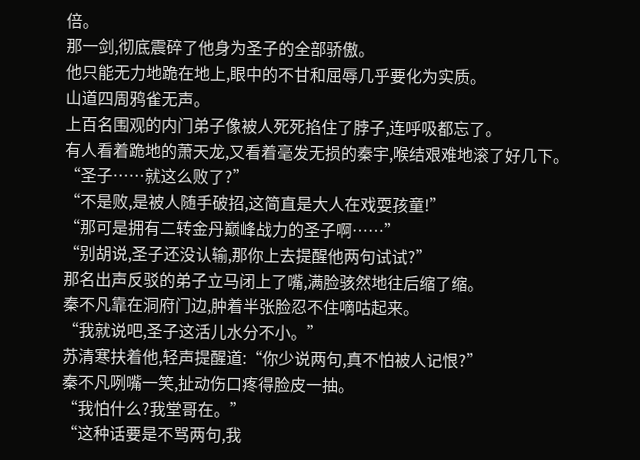倍。
那一剑,彻底震碎了他身为圣子的全部骄傲。
他只能无力地跪在地上,眼中的不甘和屈辱几乎要化为实质。
山道四周鸦雀无声。
上百名围观的内门弟子像被人死死掐住了脖子,连呼吸都忘了。
有人看着跪地的萧天龙,又看着毫发无损的秦宇,喉结艰难地滚了好几下。
“圣子……就这么败了?”
“不是败,是被人随手破招,这简直是大人在戏耍孩童!”
“那可是拥有二转金丹巅峰战力的圣子啊……”
“别胡说,圣子还没认输,那你上去提醒他两句试试?”
那名出声反驳的弟子立马闭上了嘴,满脸骇然地往后缩了缩。
秦不凡靠在洞府门边,肿着半张脸忍不住嘀咕起来。
“我就说吧,圣子这活儿水分不小。”
苏清寒扶着他,轻声提醒道:“你少说两句,真不怕被人记恨?”
秦不凡咧嘴一笑,扯动伤口疼得脸皮一抽。
“我怕什么?我堂哥在。”
“这种话要是不骂两句,我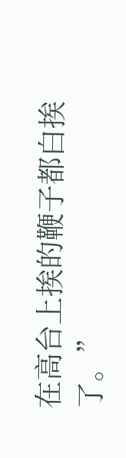在高台上挨的鞭子都白挨了。”